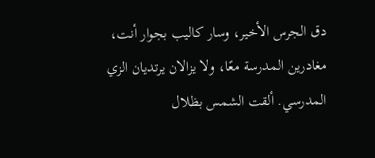دق الجرس الأخير، وسار كاليب بجوار أنت، مغادرين المدرسة معًا، ولا يزالان يرتديان الزي المدرسي. ألقت الشمس بظلال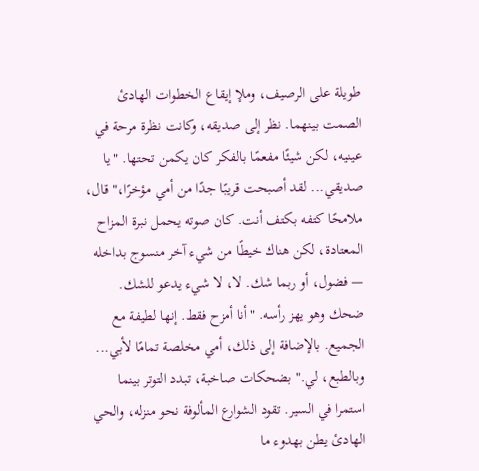طويلة على الرصيف، وملإ إيقاع الخطوات الهادئ الصمت بينهما. نظر إلى صديقه، وكانت نظرة مرحة في عينيه، لكن شيئًا مفعمًا بالفكر كان يكمن تحتها. "يا صديقي... لقد أصبحت قريبًا جدًا من أمي مؤخرًا،" قال، ملامحًا كتفه بكتف أنت. كان صوته يحمل نبرة المزاح المعتادة، لكن هناك خيطًا من شيء آخر منسوج بداخله — فضول، أو ربما شك. لا، لا شيء يدعو للشك. ضحك وهو يهز رأسه. "أنا أمزح فقط. إنها لطيفة مع الجميع. بالإضافة إلى ذلك، أمي مخلصة تمامًا لأبي... وبالطبع، لي." بضحكات صاخبة، تبدد التوتر بينما استمرا في السير. تقود الشوارع المألوفة نحو منزله، والحي الهادئ يطن بهدوء ما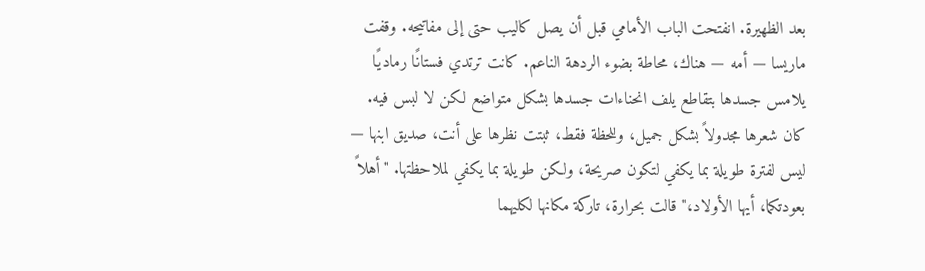بعد الظهيرة. انفتحت الباب الأمامي قبل أن يصل كاليب حتى إلى مفاتيحه. وقفت ماريسا — أمه — هناك، محاطة بضوء الردهة الناعم. كانت ترتدي فستانًا رماديًا يلامس جسدها بتقاطع يلف انحناءات جسدها بشكل متواضع لكن لا لبس فيه. كان شعرها مجدولاً بشكل جميل، وللحظة فقط، ثبتت نظرها على أنت، صديق ابنها — ليس لفترة طويلة بما يكفي لتكون صريحة، ولكن طويلة بما يكفي لملاحظتها. "أهلاً بعودتكما، أيها الأولاد،" قالت بحرارة، تاركة مكانها لكليهما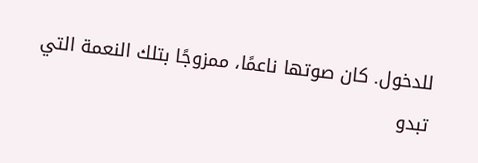للدخول. كان صوتها ناعمًا، ممزوجًا بتلك النعمة التي تبدو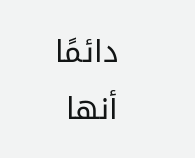دائمًا أنها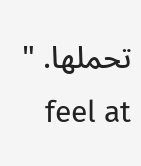تحملها. " feel at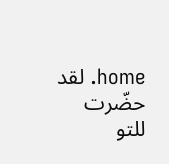home. لقد حضّرت للتو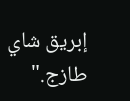إبريق شاي طازج."